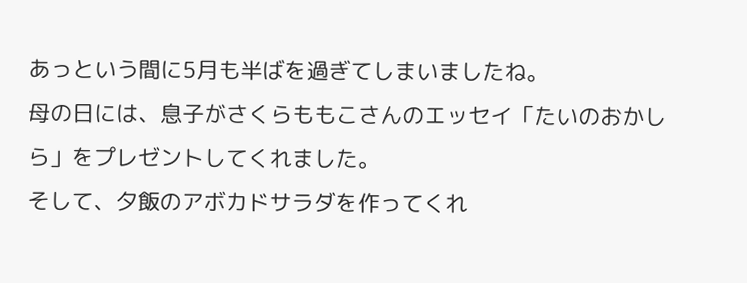あっという間に5月も半ばを過ぎてしまいましたね。
母の日には、息子がさくらももこさんのエッセイ「たいのおかしら」をプレゼントしてくれました。
そして、夕飯のアボカドサラダを作ってくれ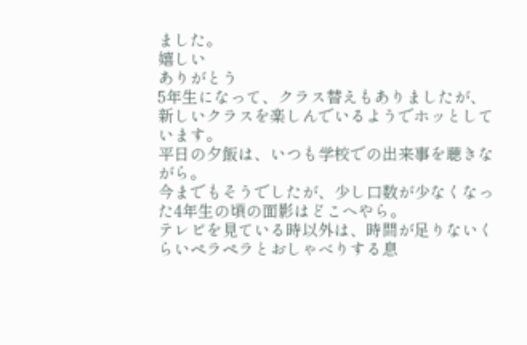ました。
嬉しい
ありがとう
5年生になって、クラス替えもありましたが、新しいクラスを楽しんでいるようでホッとしています。
平日の夕飯は、いつも学校での出来事を聴きながら。
今までもそうでしたが、少し口数が少なくなった4年生の頃の面影はどこへやら。
テレビを見ている時以外は、時間が足りないくらいペラペラとおしゃべりする息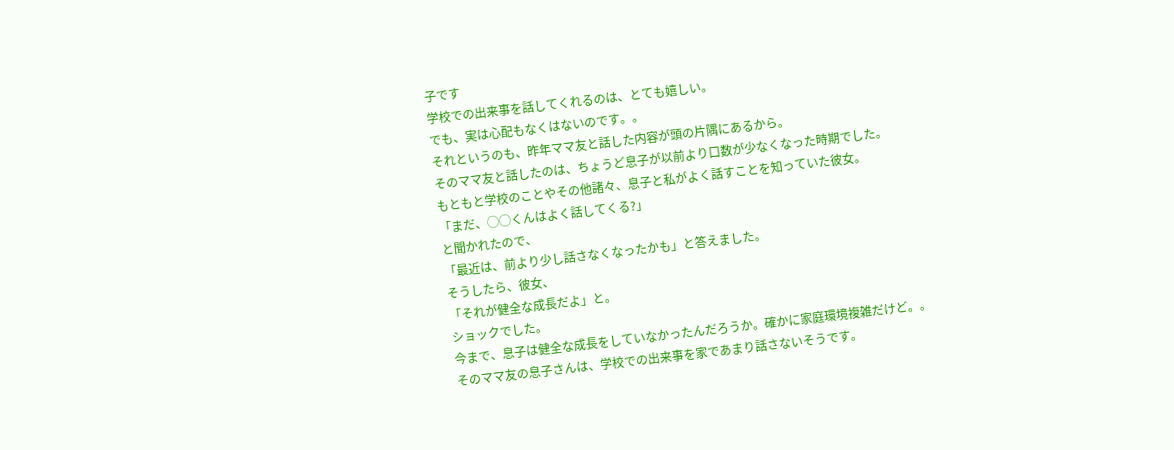子です
学校での出来事を話してくれるのは、とても嬉しい。
でも、実は心配もなくはないのです。。
それというのも、昨年ママ友と話した内容が頭の片隅にあるから。
そのママ友と話したのは、ちょうど息子が以前より口数が少なくなった時期でした。
もともと学校のことやその他諸々、息子と私がよく話すことを知っていた彼女。
「まだ、◯◯くんはよく話してくる?」
と聞かれたので、
「最近は、前より少し話さなくなったかも」と答えました。
そうしたら、彼女、
「それが健全な成長だよ」と。
ショックでした。
今まで、息子は健全な成長をしていなかったんだろうか。確かに家庭環境複雑だけど。。
そのママ友の息子さんは、学校での出来事を家であまり話さないそうです。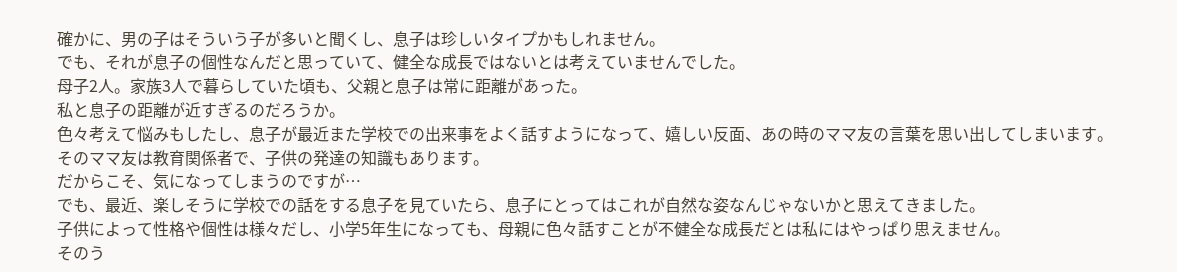確かに、男の子はそういう子が多いと聞くし、息子は珍しいタイプかもしれません。
でも、それが息子の個性なんだと思っていて、健全な成長ではないとは考えていませんでした。
母子2人。家族3人で暮らしていた頃も、父親と息子は常に距離があった。
私と息子の距離が近すぎるのだろうか。
色々考えて悩みもしたし、息子が最近また学校での出来事をよく話すようになって、嬉しい反面、あの時のママ友の言葉を思い出してしまいます。
そのママ友は教育関係者で、子供の発達の知識もあります。
だからこそ、気になってしまうのですが…
でも、最近、楽しそうに学校での話をする息子を見ていたら、息子にとってはこれが自然な姿なんじゃないかと思えてきました。
子供によって性格や個性は様々だし、小学5年生になっても、母親に色々話すことが不健全な成長だとは私にはやっぱり思えません。
そのう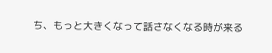ち、もっと大きくなって話さなくなる時が来る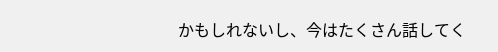かもしれないし、今はたくさん話してく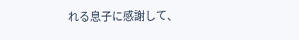れる息子に感謝して、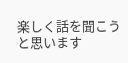楽しく話を聞こうと思います